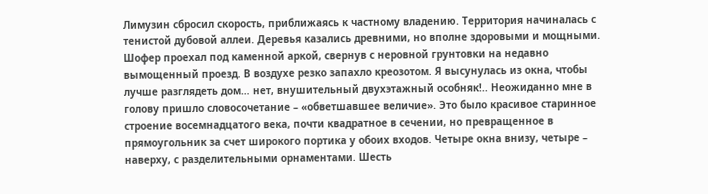Лимузин сбросил скорость, приближаясь к частному владению. Территория начиналась с тенистой дубовой аллеи. Деревья казались древними, но вполне здоровыми и мощными. Шофер проехал под каменной аркой, свернув с неровной грунтовки на недавно вымощенный проезд. В воздухе резко запахло креозотом. Я высунулась из окна, чтобы лучше разглядеть дом… нет, внушительный двухэтажный особняк!.. Неожиданно мне в голову пришло словосочетание – «обветшавшее величие». Это было красивое старинное строение восемнадцатого века, почти квадратное в сечении, но превращенное в прямоугольник за счет широкого портика у обоих входов. Четыре окна внизу, четыре – наверху, с разделительными орнаментами. Шесть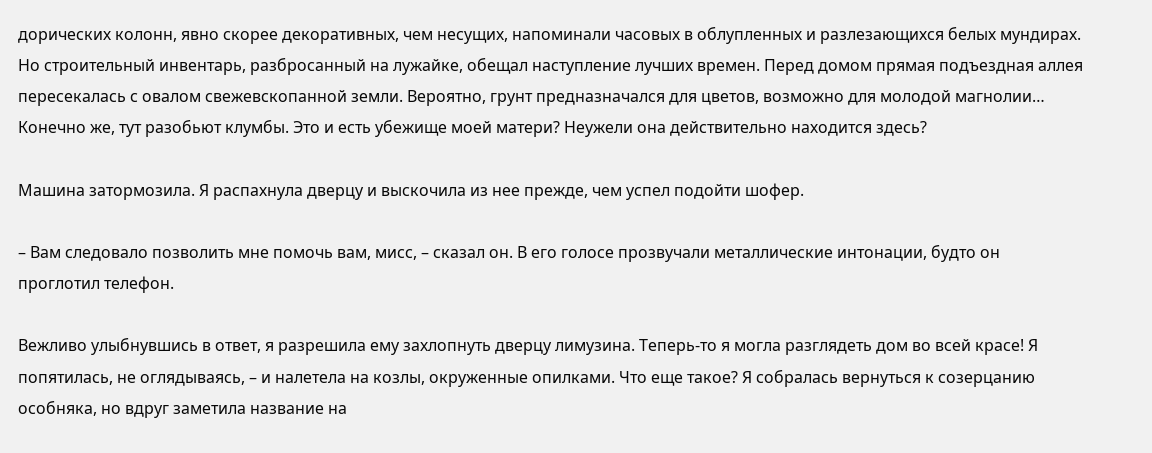дорических колонн, явно скорее декоративных, чем несущих, напоминали часовых в облупленных и разлезающихся белых мундирах. Но строительный инвентарь, разбросанный на лужайке, обещал наступление лучших времен. Перед домом прямая подъездная аллея пересекалась с овалом свежевскопанной земли. Вероятно, грунт предназначался для цветов, возможно для молодой магнолии… Конечно же, тут разобьют клумбы. Это и есть убежище моей матери? Неужели она действительно находится здесь?

Машина затормозила. Я распахнула дверцу и выскочила из нее прежде, чем успел подойти шофер.

– Вам следовало позволить мне помочь вам, мисс, – сказал он. В его голосе прозвучали металлические интонации, будто он проглотил телефон.

Вежливо улыбнувшись в ответ, я разрешила ему захлопнуть дверцу лимузина. Теперь-то я могла разглядеть дом во всей красе! Я попятилась, не оглядываясь, – и налетела на козлы, окруженные опилками. Что еще такое? Я собралась вернуться к созерцанию особняка, но вдруг заметила название на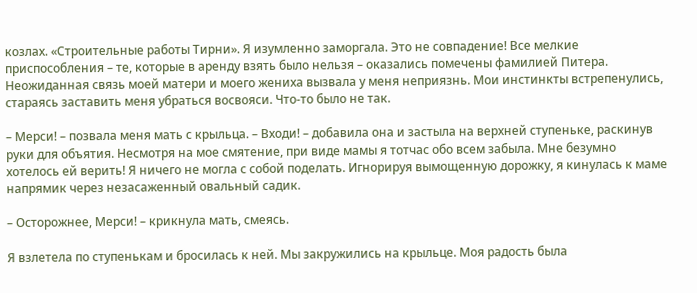козлах. «Строительные работы Тирни». Я изумленно заморгала. Это не совпадение! Все мелкие приспособления – те, которые в аренду взять было нельзя – оказались помечены фамилией Питера. Неожиданная связь моей матери и моего жениха вызвала у меня неприязнь. Мои инстинкты встрепенулись, стараясь заставить меня убраться восвояси. Что-то было не так.

– Мерси! – позвала меня мать с крыльца. – Входи! – добавила она и застыла на верхней ступеньке, раскинув руки для объятия. Несмотря на мое смятение, при виде мамы я тотчас обо всем забыла. Мне безумно хотелось ей верить! Я ничего не могла с собой поделать. Игнорируя вымощенную дорожку, я кинулась к маме напрямик через незасаженный овальный садик.

– Осторожнее, Мерси! – крикнула мать, смеясь.

Я взлетела по ступенькам и бросилась к ней. Мы закружились на крыльце. Моя радость была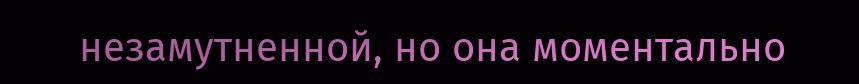незамутненной, но она моментально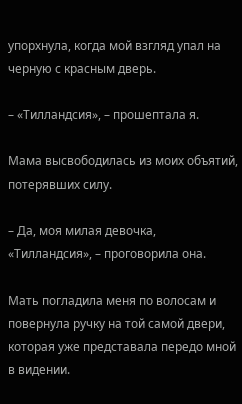упорхнула, когда мой взгляд упал на черную с красным дверь.

– «Тилландсия», – прошептала я.

Мама высвободилась из моих объятий, потерявших силу.

– Да, моя милая девочка, «Тилландсия», – проговорила она.

Мать погладила меня по волосам и повернула ручку на той самой двери, которая уже представала передо мной в видении.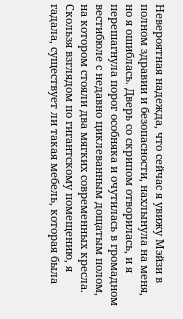Невероятная надежда, что сейчас я увижу Мэйзи в полном здравии и безопасности, нахлынула на меня, но я ошиблась. Дверь со скрипом отворилась, и я перешагнула порог особняка и очутилась в громадном вестибюле с недавно циклеванным дощатым полом, на котором стояли два мягких современных кресла. Скользя взглядом по гигантскому помещению, я гадала, существует ли такая мебель, которая была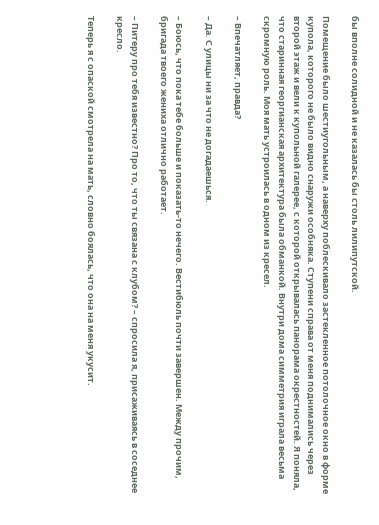бы вполне солидной и не казалась бы столь лилипутской.

Помещение было шестиугольным, а наверху поблескивало застекленное потолочное окно в форме купола, которого не было видно снаружи особняка. Ступени справа от меня поднимались через второй этаж и вели к купольной галерее, с которой открывалась панорама окрестностей. Я поняла, что старинная георгианская архитектура была обманкой. Внутри дома симметрия играла весьма скромную роль. Моя мать устроилась в одном из кресел.

– Впечатляет, правда?

– Да. С улицы ни за что не догадаешься.

– Боюсь, что пока тебе больше и показать-то нечего. Вестибюль почти завершен. Между прочим, бригада твоего жениха отлично работает.

– Питеру про тебя известно? Про то, что ты связана с клубом? – спросила я, присаживаясь в соседнее кресло.

Теперь я с опаской смотрела на мать, словно боялась, что она на меня укусит.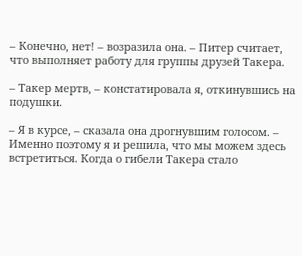– Конечно, нет! – возразила она. – Питер считает, что выполняет работу для группы друзей Такера.

– Такер мертв, – констатировала я, откинувшись на подушки.

– Я в курсе, – сказала она дрогнувшим голосом. – Именно поэтому я и решила, что мы можем здесь встретиться. Когда о гибели Такера стало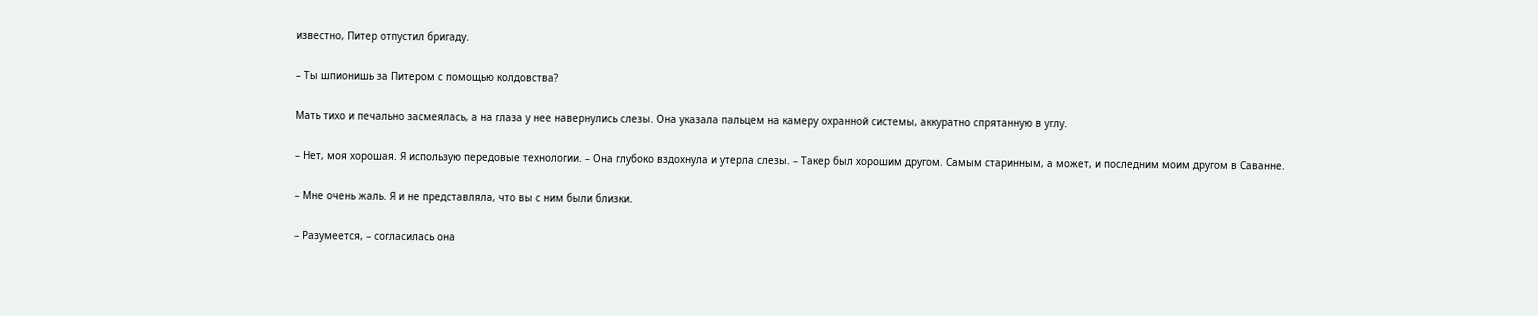известно, Питер отпустил бригаду.

– Ты шпионишь за Питером с помощью колдовства?

Мать тихо и печально засмеялась, а на глаза у нее навернулись слезы. Она указала пальцем на камеру охранной системы, аккуратно спрятанную в углу.

– Нет, моя хорошая. Я использую передовые технологии. – Она глубоко вздохнула и утерла слезы. – Такер был хорошим другом. Самым старинным, а может, и последним моим другом в Саванне.

– Мне очень жаль. Я и не представляла, что вы с ним были близки.

– Разумеется, – согласилась она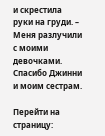и скрестила руки на груди. – Меня разлучили с моими девочками. Спасибо Джинни и моим сестрам.

Перейти на страницу: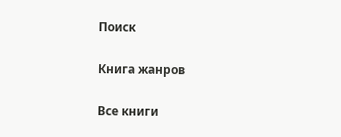Поиск

Книга жанров

Все книги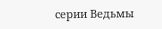серии Ведьмы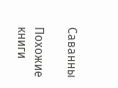Саванны

Похожие книги